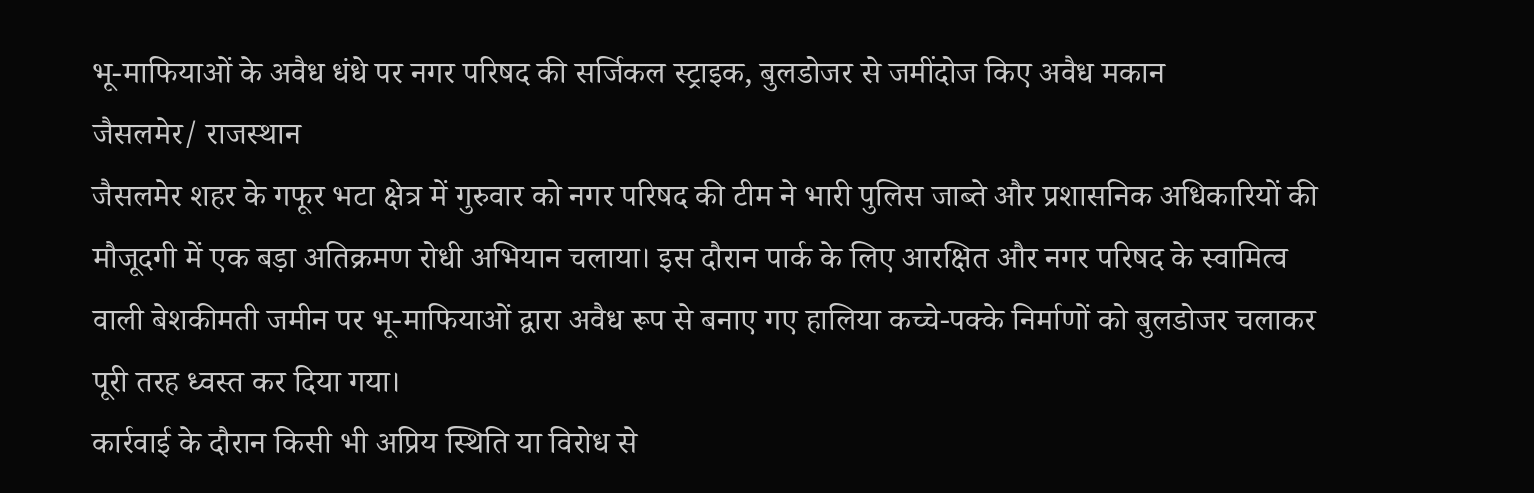भू-माफियाओं के अवैध धंधे पर नगर परिषद की सर्जिकल स्ट्राइक, बुलडोजर से जमींदोज किए अवैध मकान
जैसलमेर/ राजस्थान
जैसलमेर शहर के गफूर भटा क्षेत्र में गुरुवार को नगर परिषद की टीम ने भारी पुलिस जाब्ते और प्रशासनिक अधिकारियों की मौजूदगी में एक बड़ा अतिक्रमण रोधी अभियान चलाया। इस दौरान पार्क के लिए आरक्षित और नगर परिषद के स्वामित्व वाली बेशकीमती जमीन पर भू-माफियाओं द्वारा अवैध रूप से बनाए गए हालिया कच्चे-पक्के निर्माणों को बुलडोजर चलाकर पूरी तरह ध्वस्त कर दिया गया।
कार्रवाई के दौरान किसी भी अप्रिय स्थिति या विरोध से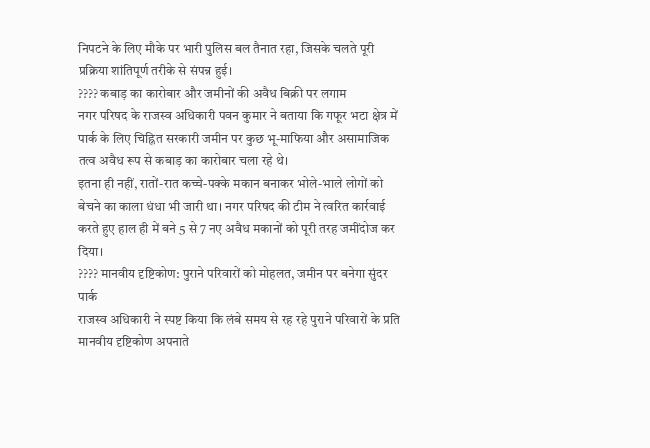निपटने के लिए मौके पर भारी पुलिस बल तैनात रहा, जिसके चलते पूरी प्रक्रिया शांतिपूर्ण तरीके से संपन्न हुई।
???? कबाड़ का कारोबार और जमीनों की अवैध बिक्री पर लगाम
नगर परिषद के राजस्व अधिकारी पवन कुमार ने बताया कि गफूर भटा क्षेत्र में पार्क के लिए चिह्नित सरकारी जमीन पर कुछ भू-माफिया और असामाजिक तत्व अवैध रूप से कबाड़ का कारोबार चला रहे थे।
इतना ही नहीं, रातों-रात कच्चे-पक्के मकान बनाकर भोले-भाले लोगों को बेचने का काला धंधा भी जारी था। नगर परिषद की टीम ने त्वरित कार्रवाई करते हुए हाल ही में बने 5 से 7 नए अवैध मकानों को पूरी तरह जमींदोज कर दिया।
???? मानवीय दृष्टिकोण: पुराने परिवारों को मोहलत, जमीन पर बनेगा सुंदर पार्क
राजस्व अधिकारी ने स्पष्ट किया कि लंबे समय से रह रहे पुराने परिवारों के प्रति मानवीय दृष्टिकोण अपनाते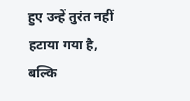हुए उन्हें तुरंत नहीं हटाया गया है, बल्कि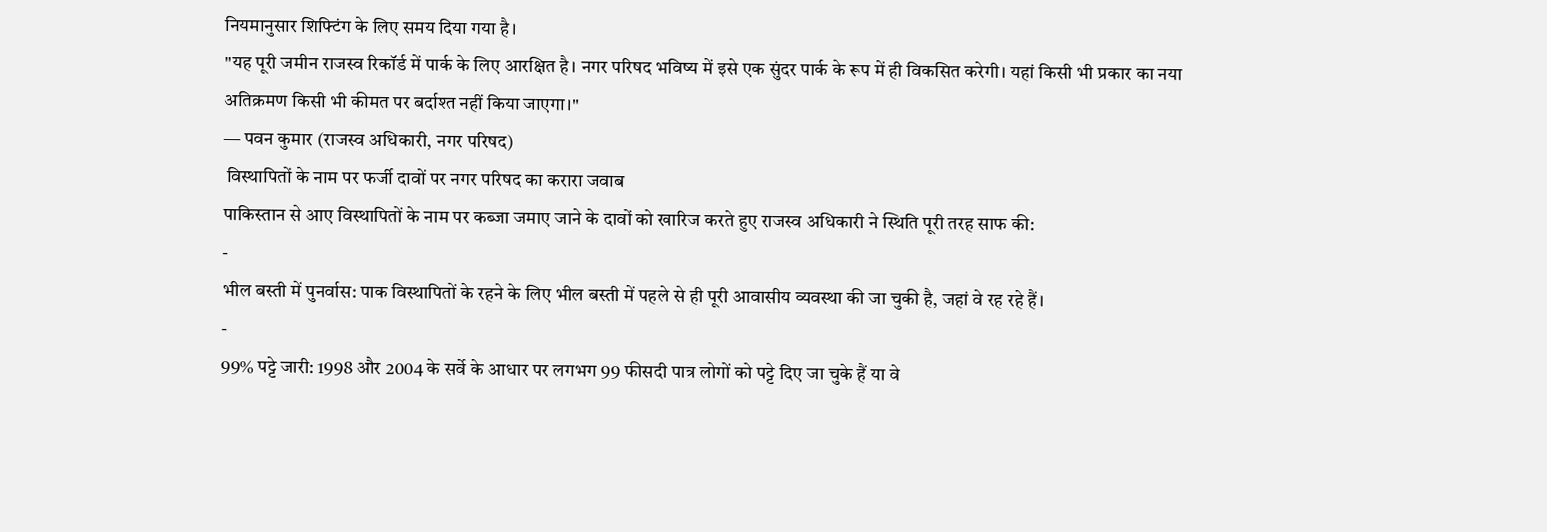नियमानुसार शिफ्टिंग के लिए समय दिया गया है।
"यह पूरी जमीन राजस्व रिकॉर्ड में पार्क के लिए आरक्षित है। नगर परिषद भविष्य में इसे एक सुंदर पार्क के रूप में ही विकसित करेगी। यहां किसी भी प्रकार का नया अतिक्रमण किसी भी कीमत पर बर्दाश्त नहीं किया जाएगा।"
— पवन कुमार (राजस्व अधिकारी, नगर परिषद)
 विस्थापितों के नाम पर फर्जी दावों पर नगर परिषद का करारा जवाब
पाकिस्तान से आए विस्थापितों के नाम पर कब्जा जमाए जाने के दावों को खारिज करते हुए राजस्व अधिकारी ने स्थिति पूरी तरह साफ की:
-
भील बस्ती में पुनर्वास: पाक विस्थापितों के रहने के लिए भील बस्ती में पहले से ही पूरी आवासीय व्यवस्था की जा चुकी है, जहां वे रह रहे हैं।
-
99% पट्टे जारी: 1998 और 2004 के सर्वे के आधार पर लगभग 99 फीसदी पात्र लोगों को पट्टे दिए जा चुके हैं या वे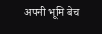अपनी भूमि बेच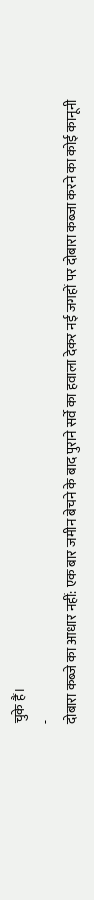चुके हैं।
-
दोबारा कब्जे का आधार नहीं: एक बार जमीन बेचने के बाद पुराने सर्वे का हवाला देकर नई जगहों पर दोबारा कब्जा करने का कोई कानूनी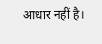आधार नहीं है।